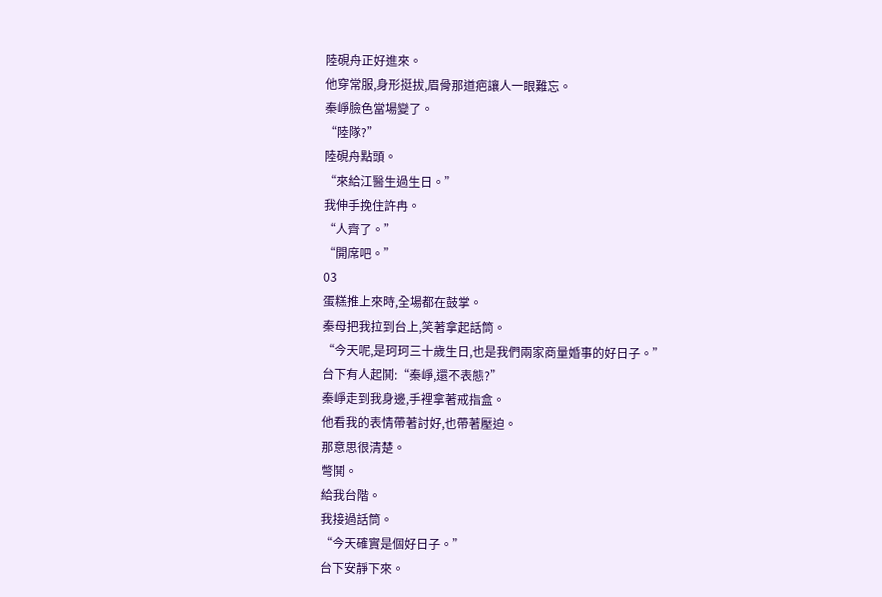陸硯舟正好進來。
他穿常服,身形挺拔,眉骨那道疤讓人一眼難忘。
秦崢臉色當場變了。
“陸隊?”
陸硯舟點頭。
“來給江醫生過生日。”
我伸手挽住許冉。
“人齊了。”
“開席吧。”
03
蛋糕推上來時,全場都在鼓掌。
秦母把我拉到台上,笑著拿起話筒。
“今天呢,是珂珂三十歲生日,也是我們兩家商量婚事的好日子。”
台下有人起鬨:“秦崢,還不表態?”
秦崢走到我身邊,手裡拿著戒指盒。
他看我的表情帶著討好,也帶著壓迫。
那意思很清楚。
彆鬨。
給我台階。
我接過話筒。
“今天確實是個好日子。”
台下安靜下來。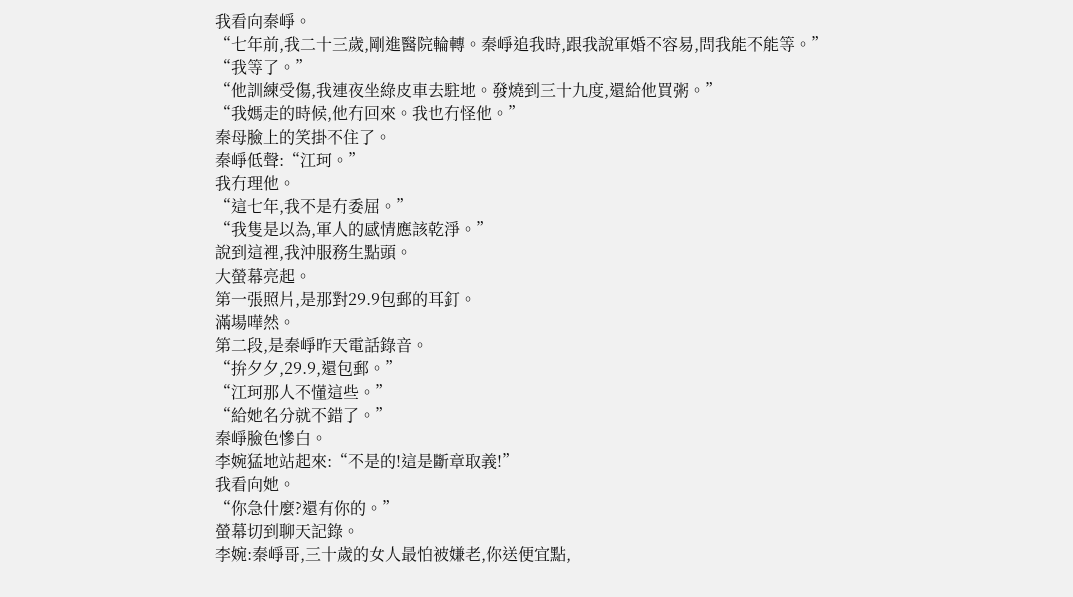我看向秦崢。
“七年前,我二十三歲,剛進醫院輪轉。秦崢追我時,跟我說軍婚不容易,問我能不能等。”
“我等了。”
“他訓練受傷,我連夜坐綠皮車去駐地。發燒到三十九度,還給他買粥。”
“我媽走的時候,他冇回來。我也冇怪他。”
秦母臉上的笑掛不住了。
秦崢低聲:“江珂。”
我冇理他。
“這七年,我不是冇委屈。”
“我隻是以為,軍人的感情應該乾淨。”
說到這裡,我沖服務生點頭。
大螢幕亮起。
第一張照片,是那對29.9包郵的耳釘。
滿場嘩然。
第二段,是秦崢昨天電話錄音。
“拚夕夕,29.9,還包郵。”
“江珂那人不懂這些。”
“給她名分就不錯了。”
秦崢臉色慘白。
李婉猛地站起來:“不是的!這是斷章取義!”
我看向她。
“你急什麼?還有你的。”
螢幕切到聊天記錄。
李婉:秦崢哥,三十歲的女人最怕被嫌老,你送便宜點,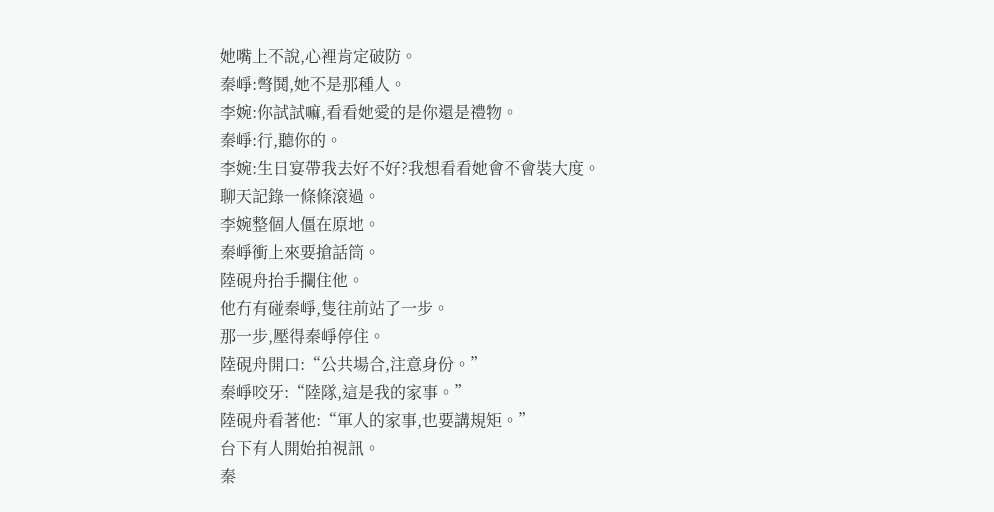她嘴上不說,心裡肯定破防。
秦崢:彆鬨,她不是那種人。
李婉:你試試嘛,看看她愛的是你還是禮物。
秦崢:行,聽你的。
李婉:生日宴帶我去好不好?我想看看她會不會裝大度。
聊天記錄一條條滾過。
李婉整個人僵在原地。
秦崢衝上來要搶話筒。
陸硯舟抬手攔住他。
他冇有碰秦崢,隻往前站了一步。
那一步,壓得秦崢停住。
陸硯舟開口:“公共場合,注意身份。”
秦崢咬牙:“陸隊,這是我的家事。”
陸硯舟看著他:“軍人的家事,也要講規矩。”
台下有人開始拍視訊。
秦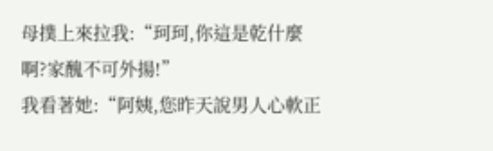母撲上來拉我:“珂珂,你這是乾什麼啊?家醜不可外揚!”
我看著她:“阿姨,您昨天說男人心軟正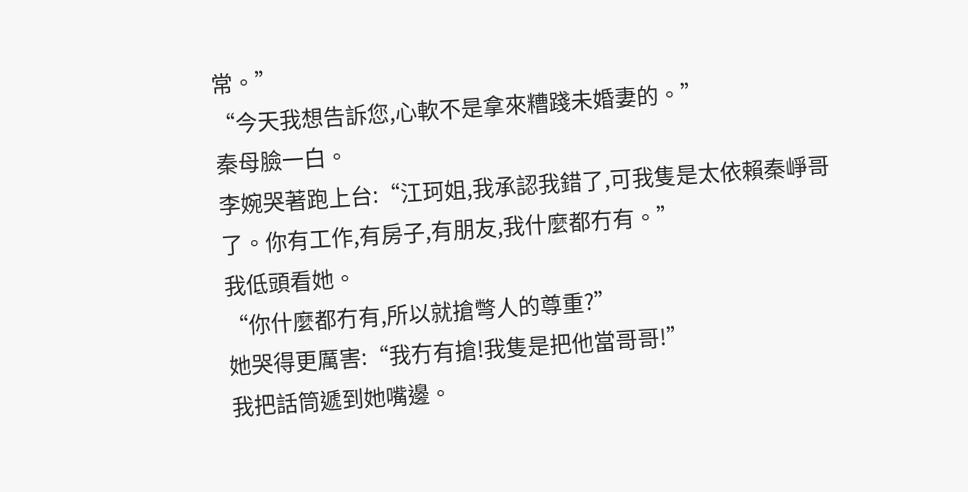常。”
“今天我想告訴您,心軟不是拿來糟踐未婚妻的。”
秦母臉一白。
李婉哭著跑上台:“江珂姐,我承認我錯了,可我隻是太依賴秦崢哥了。你有工作,有房子,有朋友,我什麼都冇有。”
我低頭看她。
“你什麼都冇有,所以就搶彆人的尊重?”
她哭得更厲害:“我冇有搶!我隻是把他當哥哥!”
我把話筒遞到她嘴邊。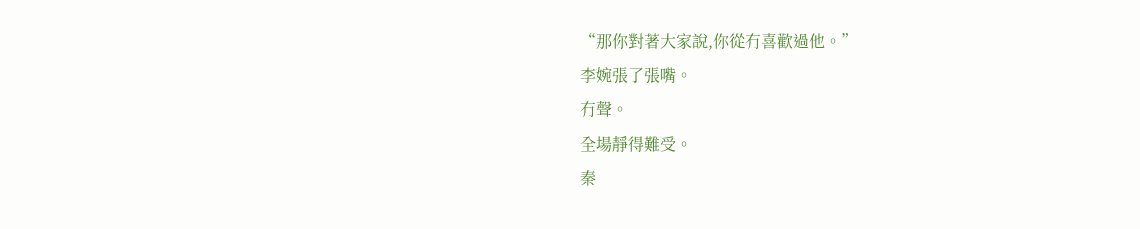“那你對著大家說,你從冇喜歡過他。”
李婉張了張嘴。
冇聲。
全場靜得難受。
秦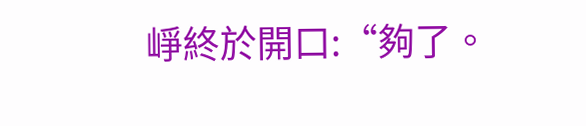崢終於開口:“夠了。